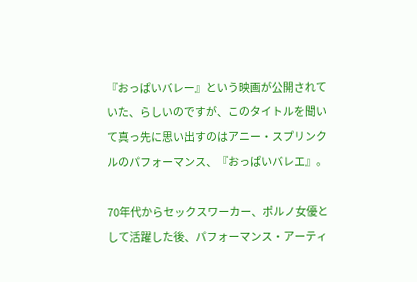『おっぱいバレー』という映画が公開されていた、らしいのですが、このタイトルを聞いて真っ先に思い出すのはアニー・スプリンクルのパフォーマンス、『おっぱいバレエ』。

70年代からセックスワーカー、ポルノ女優として活躍した後、パフォーマンス・アーティ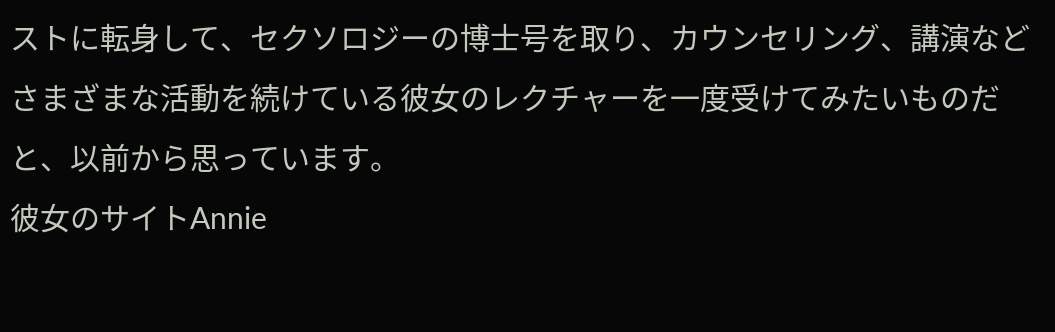ストに転身して、セクソロジーの博士号を取り、カウンセリング、講演などさまざまな活動を続けている彼女のレクチャーを一度受けてみたいものだと、以前から思っています。
彼女のサイトAnnie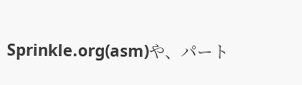Sprinkle.org(asm)や、パート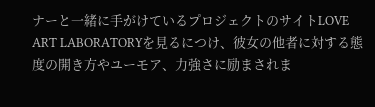ナーと一緒に手がけているプロジェクトのサイトLOVE ART LABORATORYを見るにつけ、彼女の他者に対する態度の開き方やユーモア、力強さに励まされま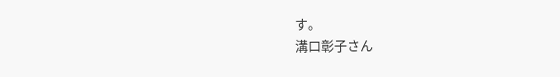す。
溝口彰子さん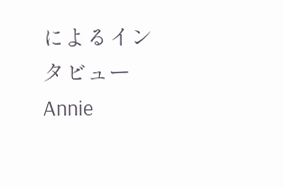によるインタビューAnnie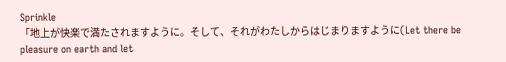Sprinkle
「地上が快楽で満たされますように。そして、それがわたしからはじまりますように(Let there be pleasure on earth and let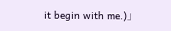it begin with me.)」